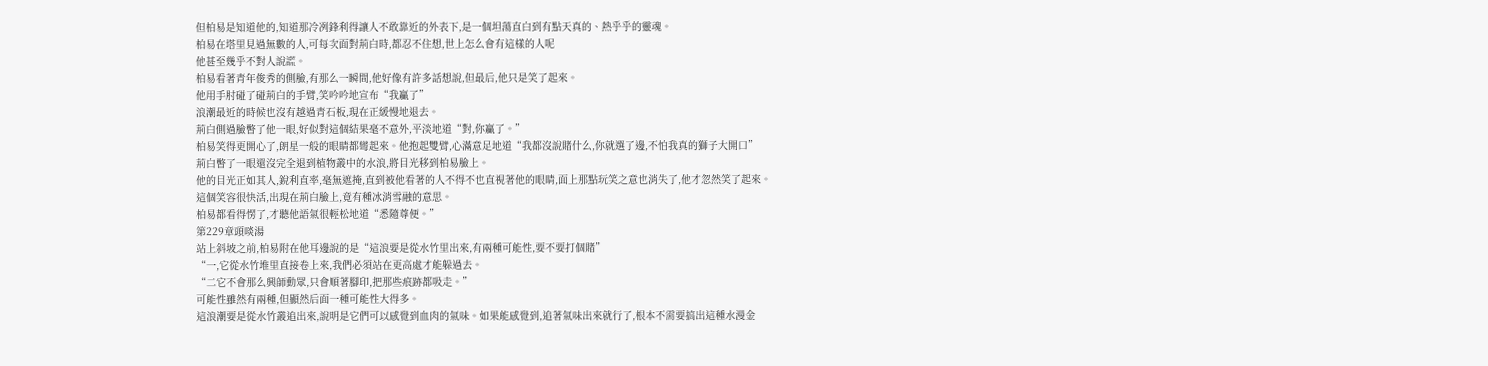但柏易是知道他的,知道那冷冽鋒利得讓人不敢靠近的外表下,是一個坦蕩直白到有點天真的、熱乎乎的靈魂。
柏易在塔里見過無數的人,可每次面對荊白時,都忍不住想,世上怎么會有這樣的人呢
他甚至幾乎不對人說謊。
柏易看著青年俊秀的側臉,有那么一瞬間,他好像有許多話想說,但最后,他只是笑了起來。
他用手肘碰了碰荊白的手臂,笑吟吟地宣布“我贏了”
浪潮最近的時候也沒有越過青石板,現在正緩慢地退去。
荊白側過臉瞥了他一眼,好似對這個結果毫不意外,平淡地道“對,你贏了。”
柏易笑得更開心了,朗星一般的眼睛都彎起來。他抱起雙臂,心滿意足地道“我都沒說賭什么,你就選了邊,不怕我真的獅子大開口”
荊白瞥了一眼還沒完全退到植物叢中的水浪,將目光移到柏易臉上。
他的目光正如其人,銳利直率,毫無遮掩,直到被他看著的人不得不也直視著他的眼睛,面上那點玩笑之意也消失了,他才忽然笑了起來。
這個笑容很快活,出現在荊白臉上,竟有種冰消雪融的意思。
柏易都看得愣了,才聽他語氣很輕松地道“悉隨尊便。”
第229章頭啖湯
站上斜坡之前,柏易附在他耳邊說的是“這浪要是從水竹里出來,有兩種可能性,要不要打個賭”
“一,它從水竹堆里直接卷上來,我們必須站在更高處才能躲過去。
“二它不會那么興師動眾,只會順著腳印,把那些痕跡都吸走。”
可能性雖然有兩種,但顯然后面一種可能性大得多。
這浪潮要是從水竹叢追出來,說明是它們可以感覺到血肉的氣味。如果能感覺到,追著氣味出來就行了,根本不需要搞出這種水漫金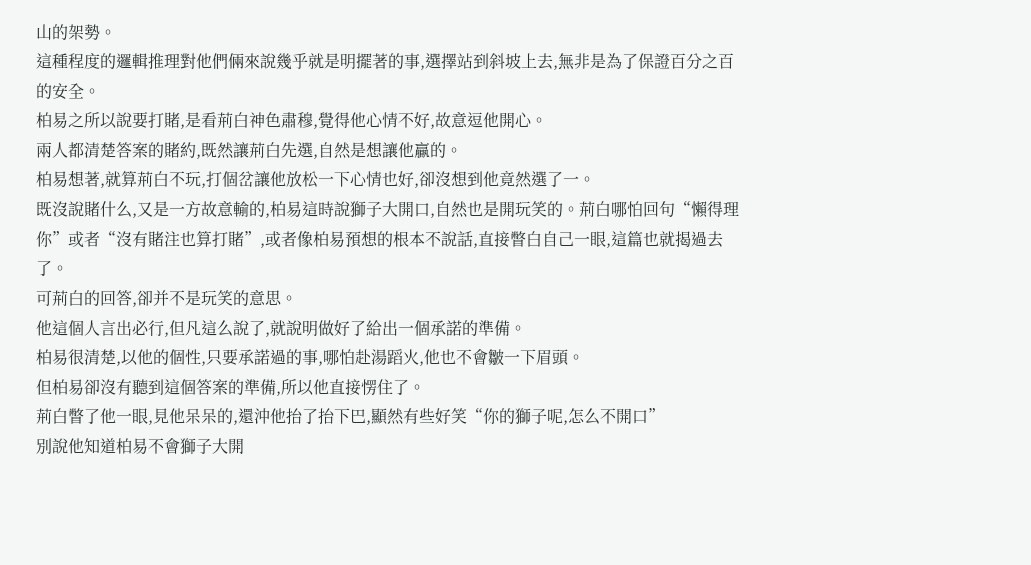山的架勢。
這種程度的邏輯推理對他們倆來說幾乎就是明擺著的事,選擇站到斜坡上去,無非是為了保證百分之百的安全。
柏易之所以說要打賭,是看荊白神色肅穆,覺得他心情不好,故意逗他開心。
兩人都清楚答案的賭約,既然讓荊白先選,自然是想讓他贏的。
柏易想著,就算荊白不玩,打個岔讓他放松一下心情也好,卻沒想到他竟然選了一。
既沒說賭什么,又是一方故意輸的,柏易這時說獅子大開口,自然也是開玩笑的。荊白哪怕回句“懶得理你”或者“沒有賭注也算打賭”,或者像柏易預想的根本不說話,直接瞥白自己一眼,這篇也就揭過去了。
可荊白的回答,卻并不是玩笑的意思。
他這個人言出必行,但凡這么說了,就說明做好了給出一個承諾的準備。
柏易很清楚,以他的個性,只要承諾過的事,哪怕赴湯蹈火,他也不會皺一下眉頭。
但柏易卻沒有聽到這個答案的準備,所以他直接愣住了。
荊白瞥了他一眼,見他呆呆的,還沖他抬了抬下巴,顯然有些好笑“你的獅子呢,怎么不開口”
別說他知道柏易不會獅子大開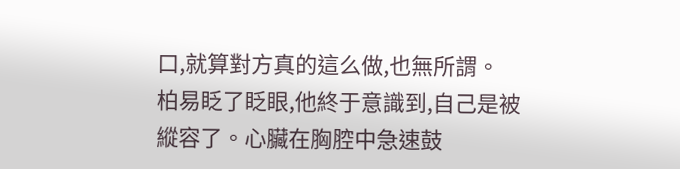口,就算對方真的這么做,也無所謂。
柏易眨了眨眼,他終于意識到,自己是被縱容了。心臟在胸腔中急速鼓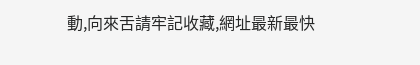動,向來舌請牢記收藏,網址最新最快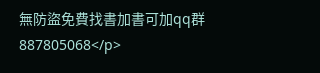無防盜免費找書加書可加qq群887805068</p>